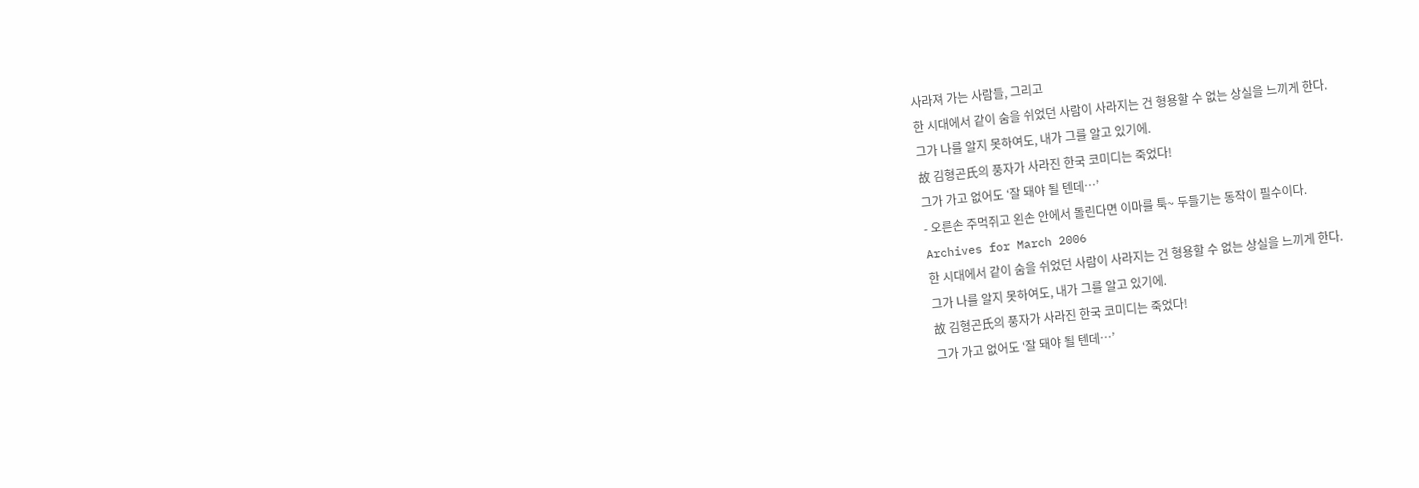사라져 가는 사람들, 그리고
한 시대에서 같이 숨을 쉬었던 사람이 사라지는 건 형용할 수 없는 상실을 느끼게 한다.
그가 나를 알지 못하여도, 내가 그를 알고 있기에.
故 김형곤氏의 풍자가 사라진 한국 코미디는 죽었다!
그가 가고 없어도 ‘잘 돼야 될 텐데…’
- 오른손 주먹쥐고 왼손 안에서 돌린다면 이마를 툭~ 두들기는 동작이 필수이다.
Archives for March 2006
한 시대에서 같이 숨을 쉬었던 사람이 사라지는 건 형용할 수 없는 상실을 느끼게 한다.
그가 나를 알지 못하여도, 내가 그를 알고 있기에.
故 김형곤氏의 풍자가 사라진 한국 코미디는 죽었다!
그가 가고 없어도 ‘잘 돼야 될 텐데…’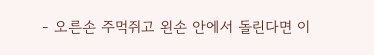- 오른손 주먹쥐고 왼손 안에서 돌린다면 이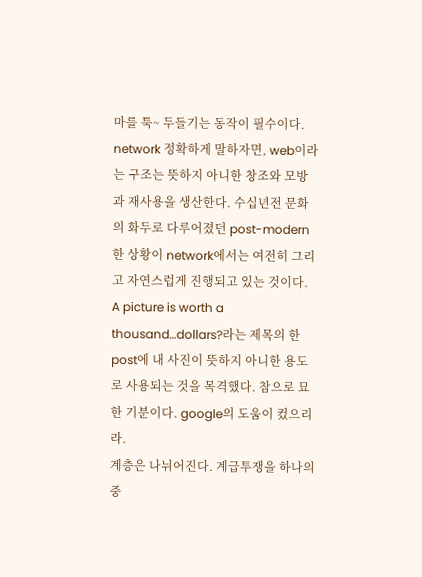마를 툭~ 두들기는 동작이 필수이다.
network 정확하게 말하자면, web이라는 구조는 뜻하지 아니한 창조와 모방과 재사용을 생산한다. 수십년전 문화의 화두로 다루어졌던 post-modern한 상황이 network에서는 여전히 그리고 자연스럽게 진행되고 있는 것이다.
A picture is worth a thousand…dollars?라는 제목의 한 post에 내 사진이 뜻하지 아니한 용도로 사용되는 것을 목격했다. 참으로 묘한 기분이다. google의 도움이 컸으리라.
계층은 나뉘어진다. 계급투쟁을 하나의 중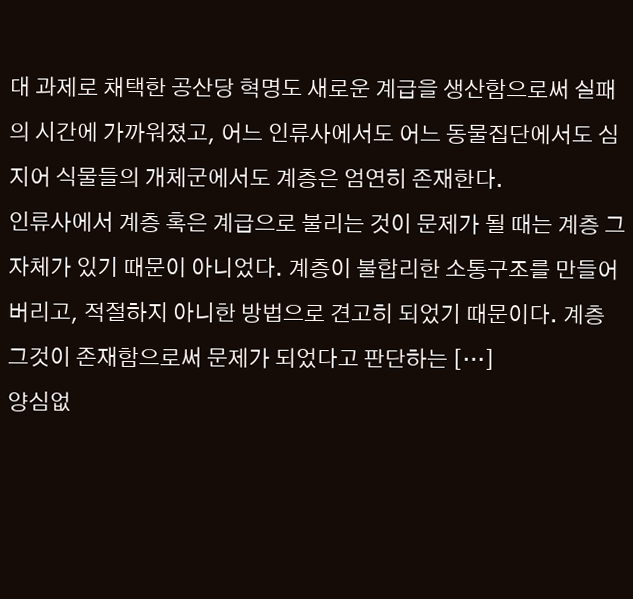대 과제로 채택한 공산당 혁명도 새로운 계급을 생산함으로써 실패의 시간에 가까워졌고, 어느 인류사에서도 어느 동물집단에서도 심지어 식물들의 개체군에서도 계층은 엄연히 존재한다.
인류사에서 계층 혹은 계급으로 불리는 것이 문제가 될 때는 계층 그 자체가 있기 때문이 아니었다. 계층이 불합리한 소통구조를 만들어버리고, 적절하지 아니한 방법으로 견고히 되었기 때문이다. 계층 그것이 존재함으로써 문제가 되었다고 판단하는 […]
양심없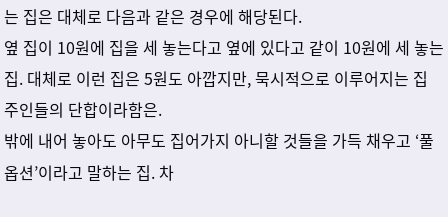는 집은 대체로 다음과 같은 경우에 해당된다.
옆 집이 10원에 집을 세 놓는다고 옆에 있다고 같이 10원에 세 놓는 집. 대체로 이런 집은 5원도 아깝지만, 묵시적으로 이루어지는 집 주인들의 단합이라함은.
밖에 내어 놓아도 아무도 집어가지 아니할 것들을 가득 채우고 ‘풀옵션’이라고 말하는 집. 차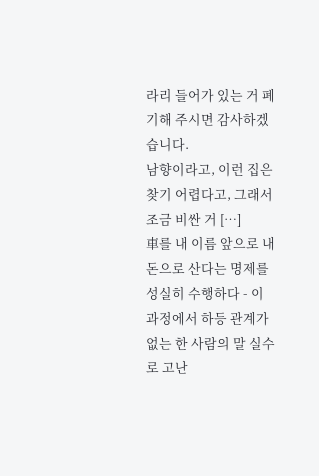라리 들어가 있는 거 폐기해 주시면 감사하겠습니다.
남향이라고, 이런 집은 찾기 어렵다고, 그래서 조금 비싼 거 […]
車를 내 이름 앞으로 내 돈으로 산다는 명제를 성실히 수행하다 - 이 과정에서 하등 관계가 없는 한 사람의 말 실수로 고난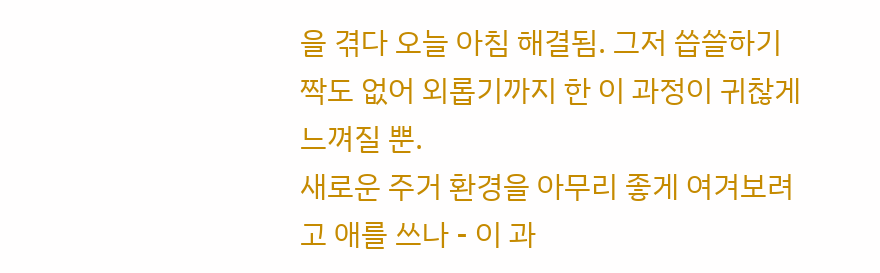을 겪다 오늘 아침 해결됨. 그저 씁쓸하기 짝도 없어 외롭기까지 한 이 과정이 귀찮게 느껴질 뿐.
새로운 주거 환경을 아무리 좋게 여겨보려고 애를 쓰나 - 이 과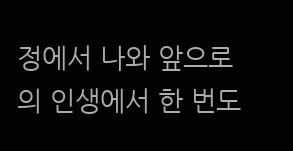정에서 나와 앞으로의 인생에서 한 번도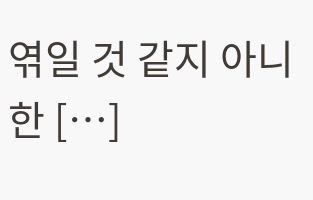엮일 것 같지 아니한 […]